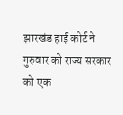झारखंड हाई कोर्ट ने गुरुवार को राज्य सरकार को एक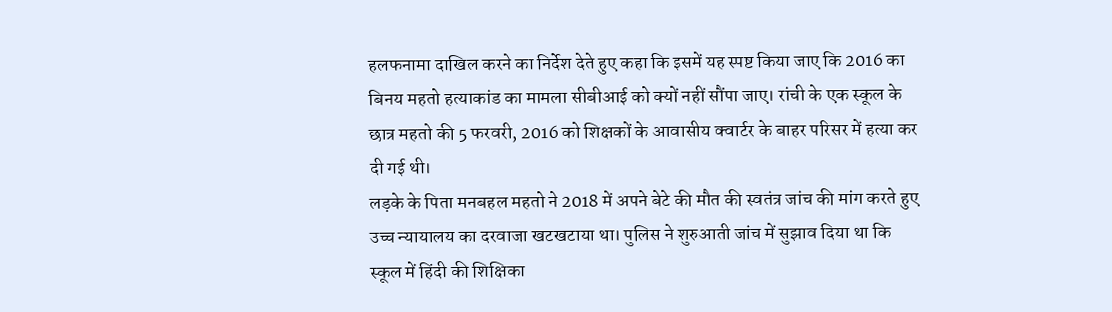हलफनामा दाखिल करने का निर्देश देते हुए कहा कि इसमें यह स्पष्ट किया जाए कि 2016 का बिनय महतो हत्याकांड का मामला सीबीआई को क्यों नहीं सौंपा जाए। रांची के एक स्कूल के छात्र महतो की 5 फरवरी, 2016 को शिक्षकों के आवासीय क्वार्टर के बाहर परिसर में हत्या कर दी गई थी।
लड़के के पिता मनबहल महतो ने 2018 में अपने बेटे की मौत की स्वतंत्र जांच की मांग करते हुए उच्च न्यायालय का दरवाजा खटखटाया था। पुलिस ने शुरुआती जांच में सुझाव दिया था कि स्कूल में हिंदी की शिक्षिका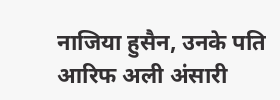नाजिया हुसैन, उनके पति आरिफ अली अंसारी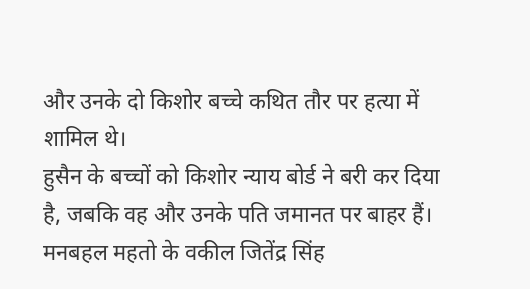और उनके दो किशोर बच्चे कथित तौर पर हत्या में शामिल थे।
हुसैन के बच्चों को किशोर न्याय बोर्ड ने बरी कर दिया है, जबकि वह और उनके पति जमानत पर बाहर हैं। मनबहल महतो के वकील जितेंद्र सिंह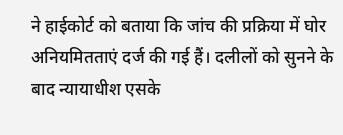ने हाईकोर्ट को बताया कि जांच की प्रक्रिया में घोर अनियमितताएं दर्ज की गई हैं। दलीलों को सुनने के बाद न्यायाधीश एसके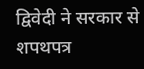द्विवेदी ने सरकार से शपथपत्र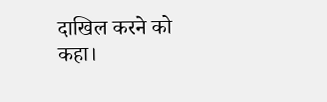दाखिल करने को कहा।